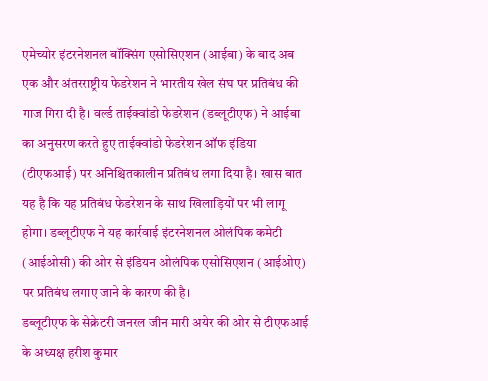एमेच्योर इंटरनेशनल बॉक्सिंग एसोसिएशन (आईबा) के बाद अब एक और अंतरराष्ट्रीय फेडरेशन ने भारतीय खेल संघ पर प्रतिबंध की गाज गिरा दी है। वर्ल्ड ताईक्वांडो फेडरेशन (डब्लूटीएफ) ने आईबा का अनुसरण करते हुए ताईक्वांडो फेडरेशन ऑफ इंडिया (टीएफआई) पर अनिश्चितकालीन प्रतिबंध लगा दिया है। खास बात यह है कि यह प्रतिबंध फेडरेशन के साथ खिलाड़ियों पर भी लागू होगा। डब्लूटीएफ ने यह कार्रवाई इंटरनेशनल ओलंपिक कमेटी (आईओसी) की ओर से इंडियन ओलंपिक एसोसिएशन (आईओए) पर प्रतिबंध लगाए जाने के कारण की है।
डब्लूटीएफ के सेक्रेटरी जनरल जीन मारी अयेर की ओर से टीएफआई के अध्यक्ष हरीश कुमार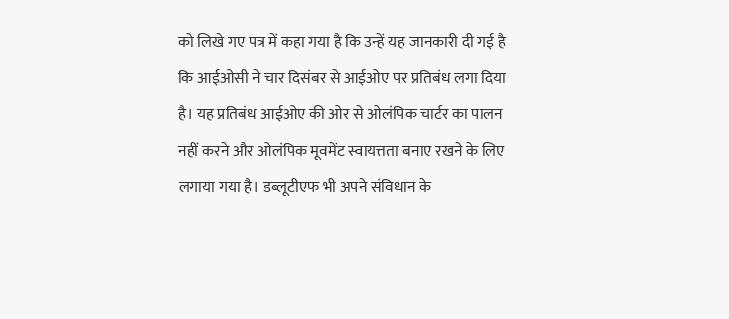को लिखे गए पत्र में कहा गया है कि उन्हें यह जानकारी दी गई है कि आईओसी ने चार दिसंबर से आईओए पर प्रतिबंध लगा दिया है। यह प्रतिबंध आईओए की ओर से ओलंपिक चार्टर का पालन नहीं करने और ओलंपिक मूवमेंट स्वायत्तता बनाए रखने के लिए लगाया गया है। डब्लूटीएफ भी अपने संविधान के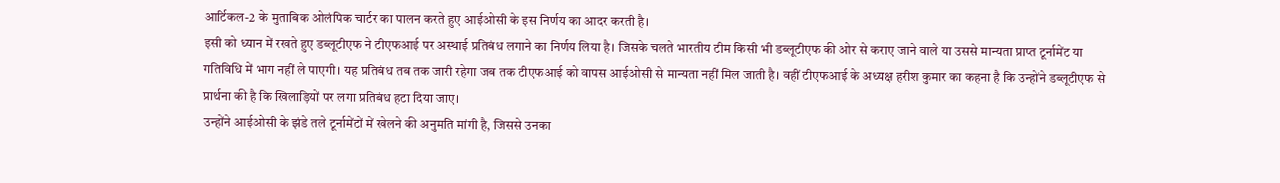आर्टिकल-2 के मुताबिक ओलंपिक चार्टर का पालन करते हुए आईओसी के इस निर्णय का आदर करती है।
इसी को ध्यान में रखते हुए डब्लूटीएफ ने टीएफआई पर अस्थाई प्रतिबंध लगाने का निर्णय लिया है। जिसके चलते भारतीय टीम किसी भी डब्लूटीएफ की ओर से कराए जाने वाले या उससे मान्यता प्राप्त टूर्नामेंट या गतिविधि में भाग नहीं ले पाएगी। यह प्रतिबंध तब तक जारी रहेगा जब तक टीएफआई को वापस आईओसी से मान्यता नहीं मिल जाती है। वहीं टीएफआई के अध्यक्ष हरीश कुमार का कहना है कि उन्होंने डब्लूटीएफ से प्रार्थना की है कि खिलाड़ियों पर लगा प्रतिबंध हटा दिया जाए।
उन्होंने आईओसी के झंडे तले टूर्नामेंटों में खेलने की अनुमति मांगी है, जिससे उनका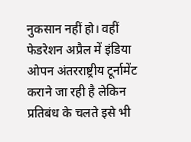नुकसान नहीं हो। वहीं फेडरेशन अप्रैल में इंडिया ओपन अंतरराष्ट्रीय टूर्नामेंट कराने जा रही है लेकिन प्रतिबंध के चलते इसे भी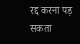रद्द करना पड़ सकता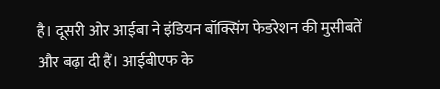है। दूसरी ओर आईबा ने इंडियन बॉक्सिंग फेडरेशन की मुसीबतें और बढ़ा दी हैं। आईबीएफ के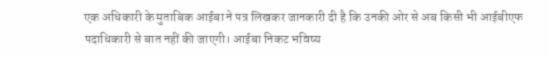एक अधिकारी के मुताबिक आईबा ने पत्र लिखकर जानकारी दी है कि उनकी ओर से अब किसी भी आईबीएफ पदाधिकारी से बात नहीं की जाएगी। आईबा निकट भविष्य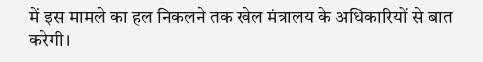में इस मामले का हल निकलने तक खेल मंत्रालय के अधिकारियों से बात करेगी।